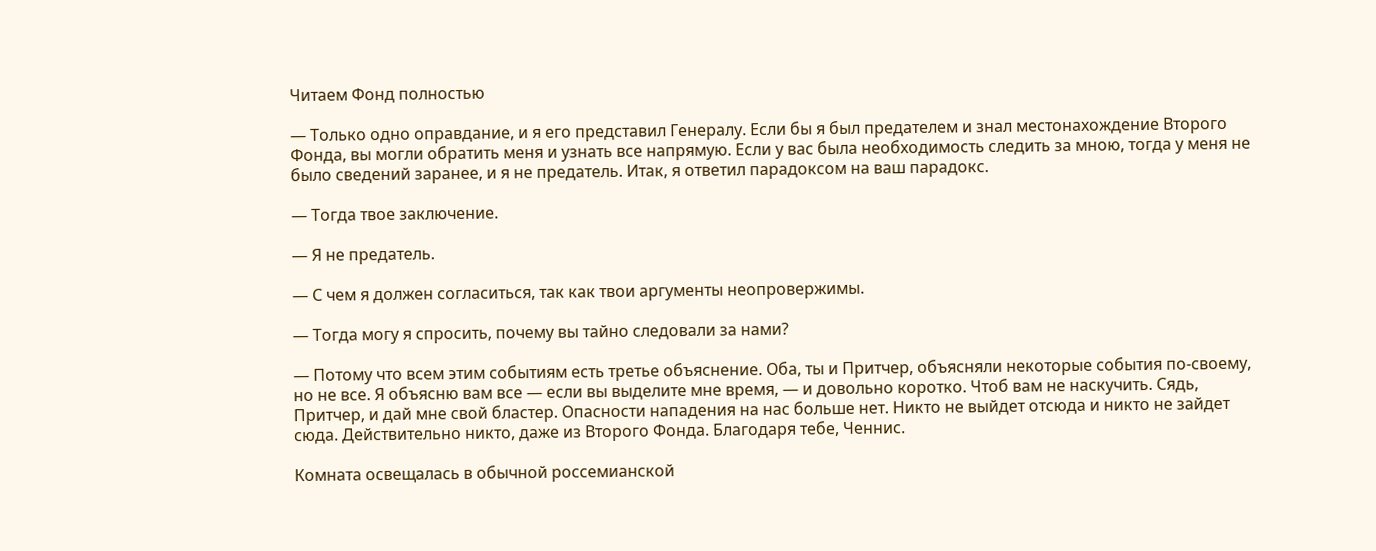Читаем Фонд полностью

— Только одно оправдание, и я его представил Генералу. Если бы я был предателем и знал местонахождение Второго Фонда, вы могли обратить меня и узнать все напрямую. Если у вас была необходимость следить за мною, тогда у меня не было сведений заранее, и я не предатель. Итак, я ответил парадоксом на ваш парадокс.

— Тогда твое заключение.

— Я не предатель.

— С чем я должен согласиться, так как твои аргументы неопровержимы.

— Тогда могу я спросить, почему вы тайно следовали за нами?

— Потому что всем этим событиям есть третье объяснение. Оба, ты и Притчер, объясняли некоторые события по-своему, но не все. Я объясню вам все — если вы выделите мне время, — и довольно коротко. Чтоб вам не наскучить. Сядь, Притчер, и дай мне свой бластер. Опасности нападения на нас больше нет. Никто не выйдет отсюда и никто не зайдет сюда. Действительно никто, даже из Второго Фонда. Благодаря тебе, Ченнис.

Комната освещалась в обычной россемианской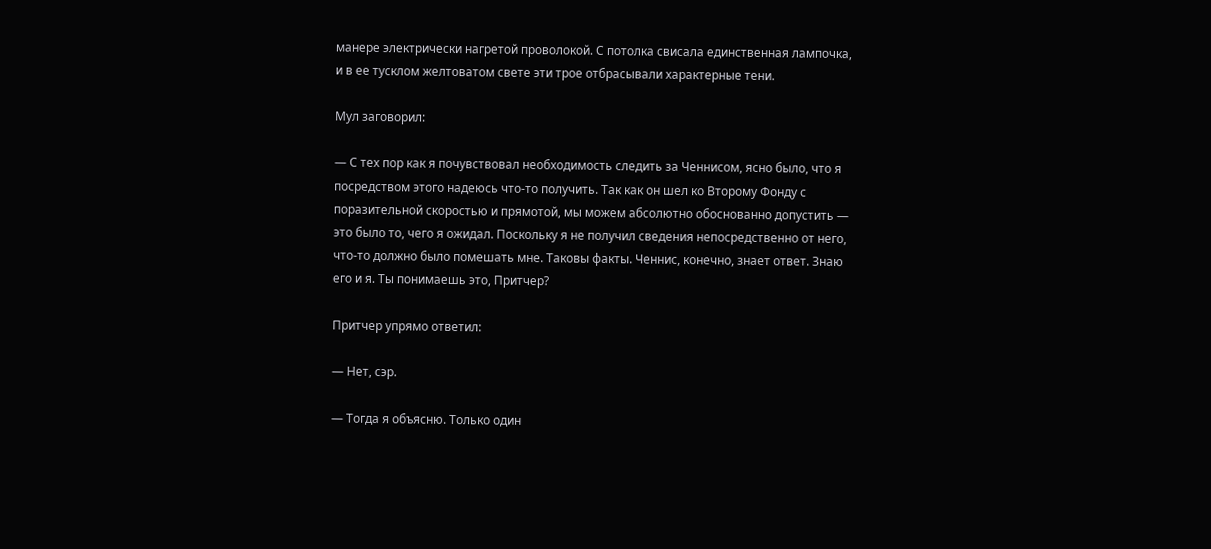манере электрически нагретой проволокой. С потолка свисала единственная лампочка, и в ее тусклом желтоватом свете эти трое отбрасывали характерные тени.

Мул заговорил:

— С тех пор как я почувствовал необходимость следить за Ченнисом, ясно было, что я посредством этого надеюсь что-то получить. Так как он шел ко Второму Фонду с поразительной скоростью и прямотой, мы можем абсолютно обоснованно допустить — это было то, чего я ожидал. Поскольку я не получил сведения непосредственно от него, что-то должно было помешать мне. Таковы факты. Ченнис, конечно, знает ответ. Знаю его и я. Ты понимаешь это, Притчер?

Притчер упрямо ответил:

— Нет, сэр.

— Тогда я объясню. Только один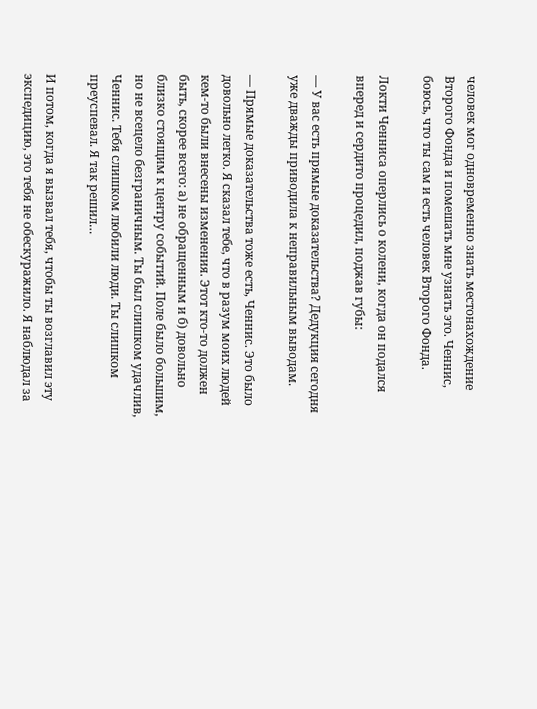человек мог одновременно знать местонахождение Второго Фонда и помешать мне узнать это. Ченнис, боюсь, что ты сам и есть человек Второго Фонда.

Локти Ченниса оперлись о колени, когда он подался вперед и сердито процедил, поджав губы:

— У вас есть прямые доказательства? Дедукция сегодня уже дважды приводила к неправильным выводам.

— Прямые доказательства тоже есть, Ченнис. Это было довольно легко. Я сказал тебе, что в разум моих людей кем-то были внесены изменения. Этот кто-то должен быть, скорее всего: а) не обращенным и б) довольно близко стоящим к центру событий. Поле было большим, но не всецело безграничным. Ты был слишком удачлив, Ченнис. Тебя слишком любили люди. Ты слишком преуспевал. Я так решил…

И потом, когда я вызвал тебя, чтобы ты возглавил эту экспедицию, это тебя не обескуражило. Я наблюдал за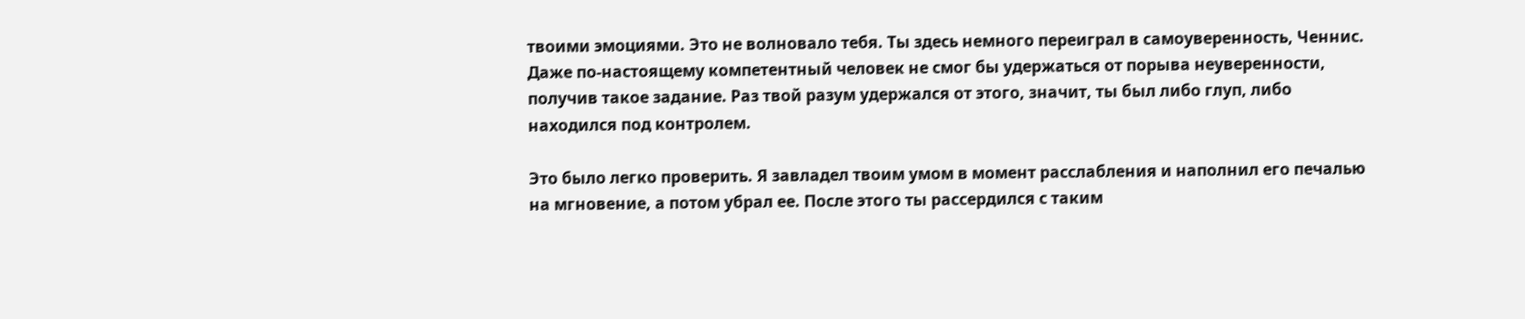твоими эмоциями. Это не волновало тебя. Ты здесь немного переиграл в самоуверенность, Ченнис. Даже по-настоящему компетентный человек не смог бы удержаться от порыва неуверенности, получив такое задание. Раз твой разум удержался от этого, значит, ты был либо глуп, либо находился под контролем.

Это было легко проверить. Я завладел твоим умом в момент расслабления и наполнил его печалью на мгновение, а потом убрал ее. После этого ты рассердился с таким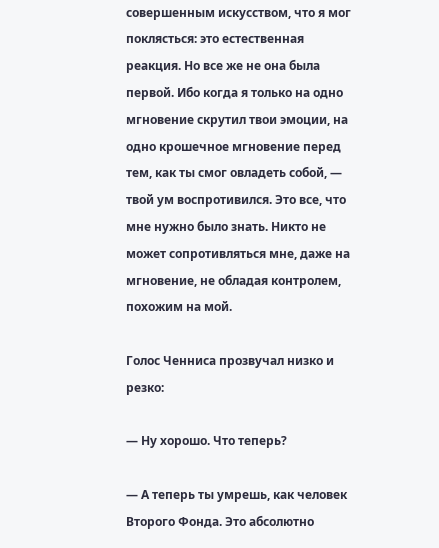совершенным искусством, что я мог поклясться: это естественная реакция. Но все же не она была первой. Ибо когда я только на одно мгновение скрутил твои эмоции, на одно крошечное мгновение перед тем, как ты смог овладеть собой, — твой ум воспротивился. Это все, что мне нужно было знать. Никто не может сопротивляться мне, даже на мгновение, не обладая контролем, похожим на мой.

Голос Ченниса прозвучал низко и резко:

— Ну хорошо. Что теперь?

— А теперь ты умрешь, как человек Второго Фонда. Это абсолютно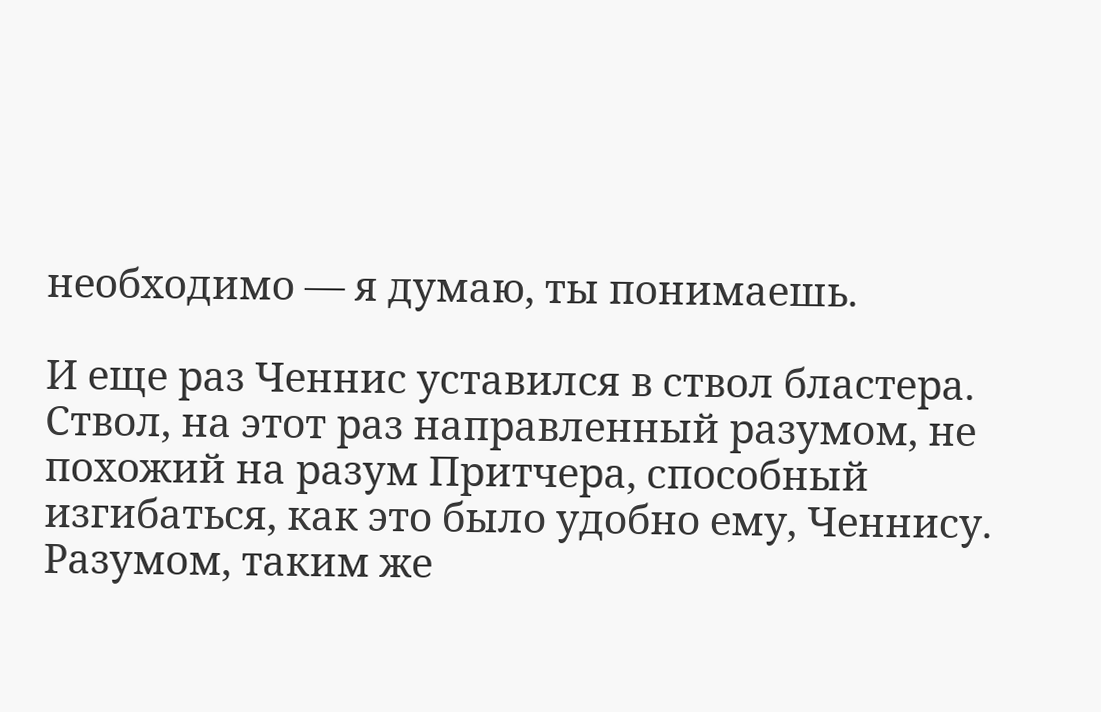необходимо — я думаю, ты понимаешь.

И еще раз Ченнис уставился в ствол бластера. Ствол, на этот раз направленный разумом, не похожий на разум Притчера, способный изгибаться, как это было удобно ему, Ченнису. Разумом, таким же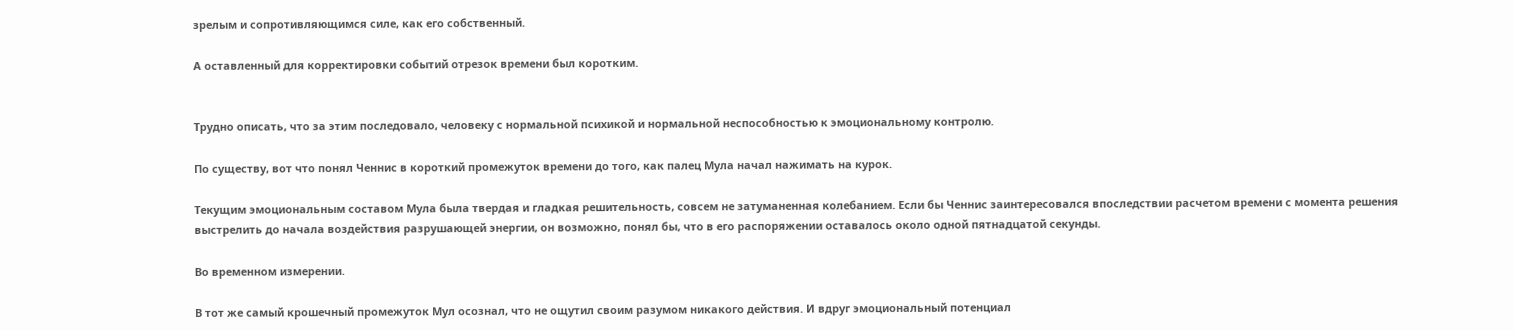зрелым и сопротивляющимся силе, как его собственный.

А оставленный для корректировки событий отрезок времени был коротким.


Трудно описать, что за этим последовало, человеку с нормальной психикой и нормальной неспособностью к эмоциональному контролю.

По существу, вот что понял Ченнис в короткий промежуток времени до того, как палец Мула начал нажимать на курок.

Текущим эмоциональным составом Мула была твердая и гладкая решительность, совсем не затуманенная колебанием. Если бы Ченнис заинтересовался впоследствии расчетом времени с момента решения выстрелить до начала воздействия разрушающей энергии, он возможно, понял бы, что в его распоряжении оставалось около одной пятнадцатой секунды.

Во временном измерении.

В тот же самый крошечный промежуток Мул осознал, что не ощутил своим разумом никакого действия. И вдруг эмоциональный потенциал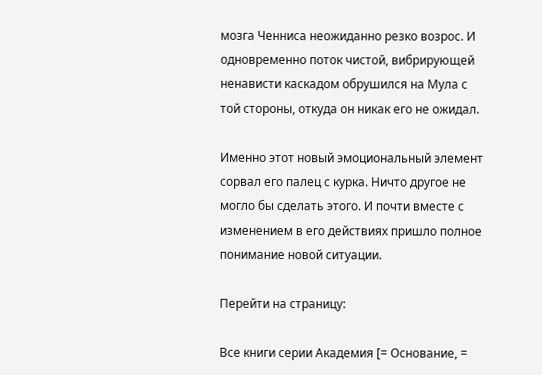мозга Ченниса неожиданно резко возрос. И одновременно поток чистой, вибрирующей ненависти каскадом обрушился на Мула с той стороны, откуда он никак его не ожидал.

Именно этот новый эмоциональный элемент сорвал его палец с курка. Ничто другое не могло бы сделать этого. И почти вместе с изменением в его действиях пришло полное понимание новой ситуации.

Перейти на страницу:

Все книги серии Академия [= Основание, =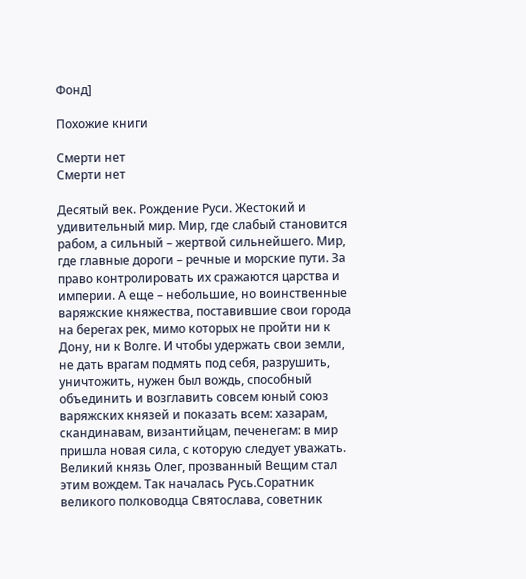Фонд]

Похожие книги

Смерти нет
Смерти нет

Десятый век. Рождение Руси. Жестокий и удивительный мир. Мир, где слабый становится рабом, а сильный – жертвой сильнейшего. Мир, где главные дороги – речные и морские пути. За право контролировать их сражаются царства и империи. А еще – небольшие, но воинственные варяжские княжества, поставившие свои города на берегах рек, мимо которых не пройти ни к Дону, ни к Волге. И чтобы удержать свои земли, не дать врагам подмять под себя, разрушить, уничтожить, нужен был вождь, способный объединить и возглавить совсем юный союз варяжских князей и показать всем: хазарам, скандинавам, византийцам, печенегам: в мир пришла новая сила, с которую следует уважать. Великий князь Олег, прозванный Вещим стал этим вождем. Так началась Русь.Соратник великого полководца Святослава, советник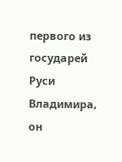первого из государей Руси Владимира, он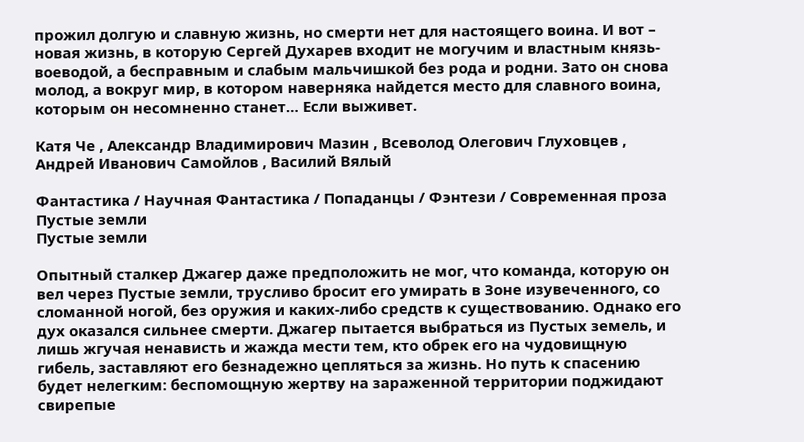прожил долгую и славную жизнь, но смерти нет для настоящего воина. И вот – новая жизнь, в которую Сергей Духарев входит не могучим и властным князь-воеводой, а бесправным и слабым мальчишкой без рода и родни. Зато он снова молод, а вокруг мир, в котором наверняка найдется место для славного воина, которым он несомненно станет… Если выживет.

Катя Че , Александр Владимирович Мазин , Всеволод Олегович Глуховцев , Андрей Иванович Самойлов , Василий Вялый

Фантастика / Научная Фантастика / Попаданцы / Фэнтези / Современная проза
Пустые земли
Пустые земли

Опытный сталкер Джагер даже предположить не мог, что команда, которую он вел через Пустые земли, трусливо бросит его умирать в Зоне изувеченного, со сломанной ногой, без оружия и каких-либо средств к существованию. Однако его дух оказался сильнее смерти. Джагер пытается выбраться из Пустых земель, и лишь жгучая ненависть и жажда мести тем, кто обрек его на чудовищную гибель, заставляют его безнадежно цепляться за жизнь. Но путь к спасению будет нелегким: беспомощную жертву на зараженной территории поджидают свирепые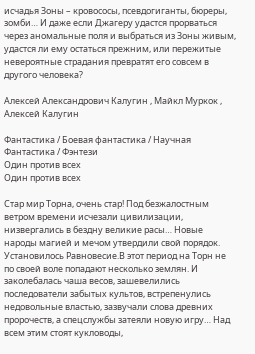исчадья Зоны – кровососы, псевдогиганты, бюреры, зомби… И даже если Джагеру удастся прорваться через аномальные поля и выбраться из Зоны живым, удастся ли ему остаться прежним, или пережитые невероятные страдания превратят его совсем в другого человека?

Алексей Александрович Калугин , Майкл Муркок , Алексей Калугин

Фантастика / Боевая фантастика / Научная Фантастика / Фэнтези
Один против всех
Один против всех

Стар мир Торна, очень стар! Под безжалостным ветром времени исчезали цивилизации, низвергались в бездну великие расы… Новые народы магией и мечом утвердили свой порядок. Установилось Равновесие.В этот период на Торн не по своей воле попадают несколько землян. И заколебалась чаша весов, зашевелились последователи забытых культов, встрепенулись недовольные властью, зазвучали слова древних пророчеств, а спецслужбы затеяли новую игру… Над всем этим стоят кукловоды,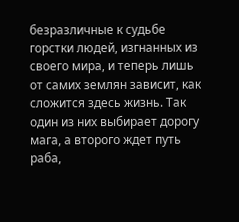безразличные к судьбе горстки людей, изгнанных из своего мира, и теперь лишь от самих землян зависит, как сложится здесь жизнь. Так один из них выбирает дорогу мага, а второго ждет путь раба,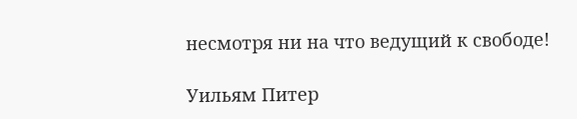несмотря ни на что ведущий к свободе!

Уильям Питер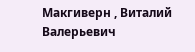Макгиверн , Виталий Валерьевич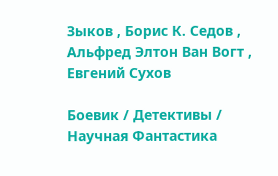Зыков , Борис К. Седов , Альфред Элтон Ван Вогт , Евгений Сухов

Боевик / Детективы / Научная Фантастика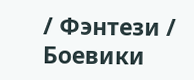/ Фэнтези / Боевики